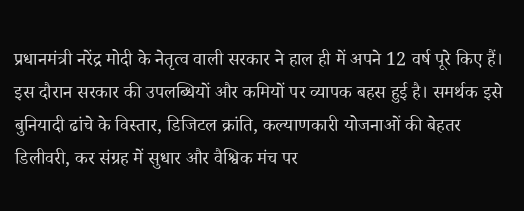प्रधानमंत्री नरेंद्र मोदी के नेतृत्व वाली सरकार ने हाल ही में अपने 12 वर्ष पूरे किए हैं। इस दौरान सरकार की उपलब्धियों और कमियों पर व्यापक बहस हुई है। समर्थक इसे बुनियादी ढांचे के विस्तार, डिजिटल क्रांति, कल्याणकारी योजनाओं की बेहतर डिलीवरी, कर संग्रह में सुधार और वैश्विक मंच पर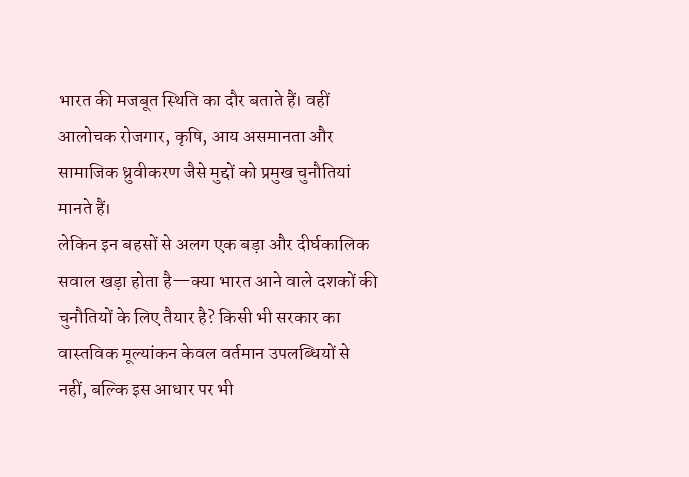भारत की मजबूत स्थिति का दौर बताते हैं। वहीं आलोचक रोजगार, कृषि, आय असमानता और सामाजिक ध्रुवीकरण जैसे मुद्दों को प्रमुख चुनौतियां मानते हैं।
लेकिन इन बहसों से अलग एक बड़ा और दीर्घकालिक सवाल खड़ा होता है—क्या भारत आने वाले दशकों की चुनौतियों के लिए तैयार है? किसी भी सरकार का वास्तविक मूल्यांकन केवल वर्तमान उपलब्धियों से नहीं, बल्कि इस आधार पर भी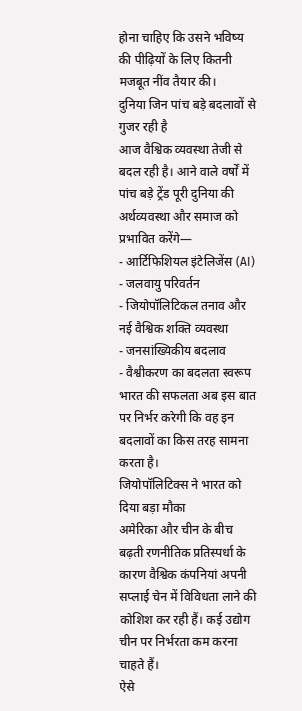होना चाहिए कि उसने भविष्य की पीढ़ियों के लिए कितनी मजबूत नींव तैयार की।
दुनिया जिन पांच बड़े बदलावों से गुजर रही है
आज वैश्विक व्यवस्था तेजी से बदल रही है। आने वाले वर्षों में पांच बड़े ट्रेंड पूरी दुनिया की अर्थव्यवस्था और समाज को प्रभावित करेंगे—
- आर्टिफिशियल इंटेलिजेंस (AI)
- जलवायु परिवर्तन
- जियोपॉलिटिकल तनाव और नई वैश्विक शक्ति व्यवस्था
- जनसांख्यिकीय बदलाव
- वैश्वीकरण का बदलता स्वरूप
भारत की सफलता अब इस बात पर निर्भर करेगी कि वह इन बदलावों का किस तरह सामना करता है।
जियोपॉलिटिक्स ने भारत को दिया बड़ा मौका
अमेरिका और चीन के बीच बढ़ती रणनीतिक प्रतिस्पर्धा के कारण वैश्विक कंपनियां अपनी सप्लाई चेन में विविधता लाने की कोशिश कर रही हैं। कई उद्योग चीन पर निर्भरता कम करना चाहते हैं।
ऐसे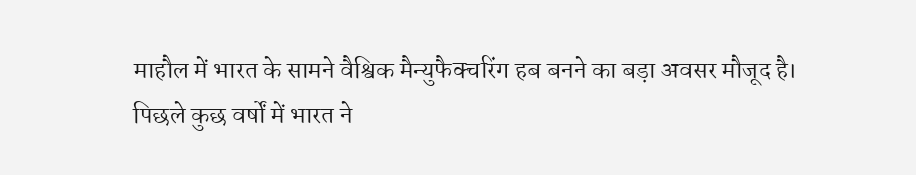माहौल में भारत के सामने वैश्विक मैन्युफैक्चरिंग हब बनने का बड़ा अवसर मौजूद है।
पिछले कुछ वर्षों में भारत ने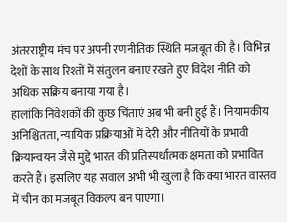अंतरराष्ट्रीय मंच पर अपनी रणनीतिक स्थिति मजबूत की है। विभिन्न देशों के साथ रिश्तों में संतुलन बनाए रखते हुए विदेश नीति को अधिक सक्रिय बनाया गया है।
हालांकि निवेशकों की कुछ चिंताएं अब भी बनी हुई हैं। नियामकीय अनिश्चितता, न्यायिक प्रक्रियाओं में देरी और नीतियों के प्रभावी क्रियान्वयन जैसे मुद्दे भारत की प्रतिस्पर्धात्मक क्षमता को प्रभावित करते हैं। इसलिए यह सवाल अभी भी खुला है कि क्या भारत वास्तव में चीन का मजबूत विकल्प बन पाएगा।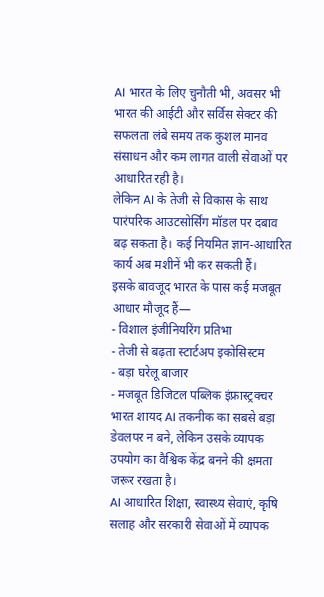AI भारत के लिए चुनौती भी, अवसर भी
भारत की आईटी और सर्विस सेक्टर की सफलता लंबे समय तक कुशल मानव संसाधन और कम लागत वाली सेवाओं पर आधारित रही है।
लेकिन AI के तेजी से विकास के साथ पारंपरिक आउटसोर्सिंग मॉडल पर दबाव बढ़ सकता है। कई नियमित ज्ञान-आधारित कार्य अब मशीनें भी कर सकती हैं।
इसके बावजूद भारत के पास कई मजबूत आधार मौजूद हैं—
- विशाल इंजीनियरिंग प्रतिभा
- तेजी से बढ़ता स्टार्टअप इकोसिस्टम
- बड़ा घरेलू बाजार
- मजबूत डिजिटल पब्लिक इंफ्रास्ट्रक्चर
भारत शायद AI तकनीक का सबसे बड़ा डेवलपर न बने, लेकिन उसके व्यापक उपयोग का वैश्विक केंद्र बनने की क्षमता जरूर रखता है।
AI आधारित शिक्षा, स्वास्थ्य सेवाएं, कृषि सलाह और सरकारी सेवाओं में व्यापक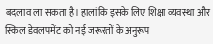बदलाव ला सकता है। हालांकि इसके लिए शिक्षा व्यवस्था और स्किल डेवलपमेंट को नई जरूरतों के अनुरूप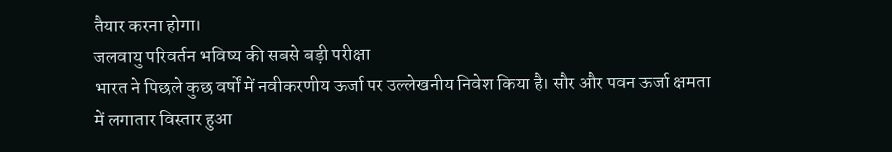तैयार करना होगा।
जलवायु परिवर्तन भविष्य की सबसे बड़ी परीक्षा
भारत ने पिछले कुछ वर्षों में नवीकरणीय ऊर्जा पर उल्लेखनीय निवेश किया है। सौर और पवन ऊर्जा क्षमता में लगातार विस्तार हुआ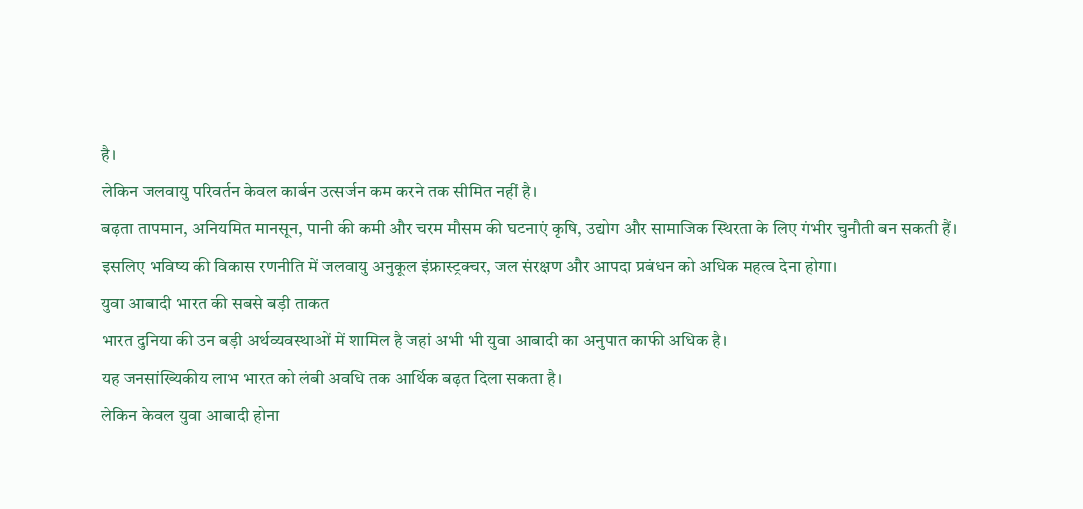है।
लेकिन जलवायु परिवर्तन केवल कार्बन उत्सर्जन कम करने तक सीमित नहीं है।
बढ़ता तापमान, अनियमित मानसून, पानी की कमी और चरम मौसम की घटनाएं कृषि, उद्योग और सामाजिक स्थिरता के लिए गंभीर चुनौती बन सकती हैं।
इसलिए भविष्य की विकास रणनीति में जलवायु अनुकूल इंफ्रास्ट्रक्चर, जल संरक्षण और आपदा प्रबंधन को अधिक महत्व देना होगा।
युवा आबादी भारत की सबसे बड़ी ताकत
भारत दुनिया की उन बड़ी अर्थव्यवस्थाओं में शामिल है जहां अभी भी युवा आबादी का अनुपात काफी अधिक है।
यह जनसांख्यिकीय लाभ भारत को लंबी अवधि तक आर्थिक बढ़त दिला सकता है।
लेकिन केवल युवा आबादी होना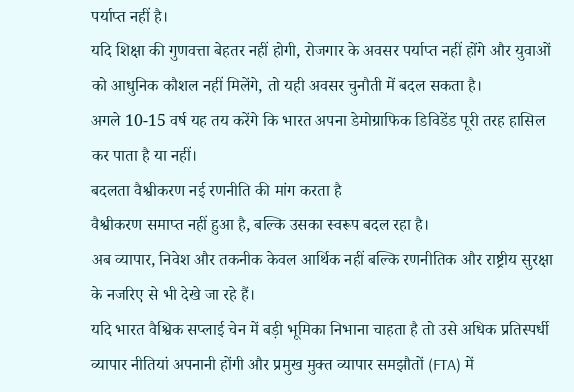पर्याप्त नहीं है।
यदि शिक्षा की गुणवत्ता बेहतर नहीं होगी, रोजगार के अवसर पर्याप्त नहीं होंगे और युवाओं को आधुनिक कौशल नहीं मिलेंगे, तो यही अवसर चुनौती में बदल सकता है।
अगले 10-15 वर्ष यह तय करेंगे कि भारत अपना डेमोग्राफिक डिविडेंड पूरी तरह हासिल कर पाता है या नहीं।
बदलता वैश्वीकरण नई रणनीति की मांग करता है
वैश्वीकरण समाप्त नहीं हुआ है, बल्कि उसका स्वरूप बदल रहा है।
अब व्यापार, निवेश और तकनीक केवल आर्थिक नहीं बल्कि रणनीतिक और राष्ट्रीय सुरक्षा के नजरिए से भी देखे जा रहे हैं।
यदि भारत वैश्विक सप्लाई चेन में बड़ी भूमिका निभाना चाहता है तो उसे अधिक प्रतिस्पर्धी व्यापार नीतियां अपनानी होंगी और प्रमुख मुक्त व्यापार समझौतों (FTA) में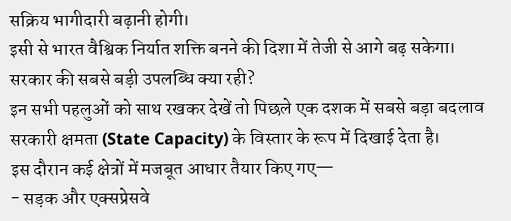सक्रिय भागीदारी बढ़ानी होगी।
इसी से भारत वैश्विक निर्यात शक्ति बनने की दिशा में तेजी से आगे बढ़ सकेगा।
सरकार की सबसे बड़ी उपलब्धि क्या रही?
इन सभी पहलुओं को साथ रखकर देखें तो पिछले एक दशक में सबसे बड़ा बदलाव सरकारी क्षमता (State Capacity) के विस्तार के रूप में दिखाई देता है।
इस दौरान कई क्षेत्रों में मजबूत आधार तैयार किए गए—
- सड़क और एक्सप्रेसवे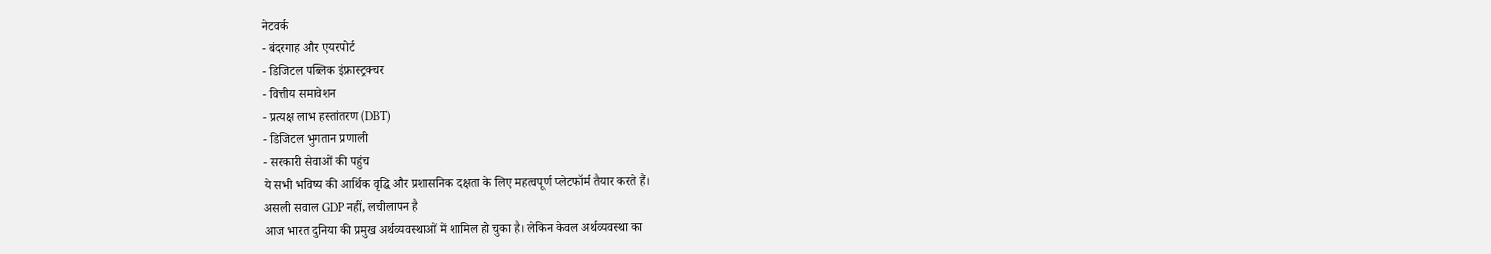नेटवर्क
- बंदरगाह और एयरपोर्ट
- डिजिटल पब्लिक इंफ्रास्ट्रक्चर
- वित्तीय समावेशन
- प्रत्यक्ष लाभ हस्तांतरण (DBT)
- डिजिटल भुगतान प्रणाली
- सरकारी सेवाओं की पहुंच
ये सभी भविष्य की आर्थिक वृद्धि और प्रशासनिक दक्षता के लिए महत्वपूर्ण प्लेटफॉर्म तैयार करते हैं।
असली सवाल GDP नहीं, लचीलापन है
आज भारत दुनिया की प्रमुख अर्थव्यवस्थाओं में शामिल हो चुका है। लेकिन केवल अर्थव्यवस्था का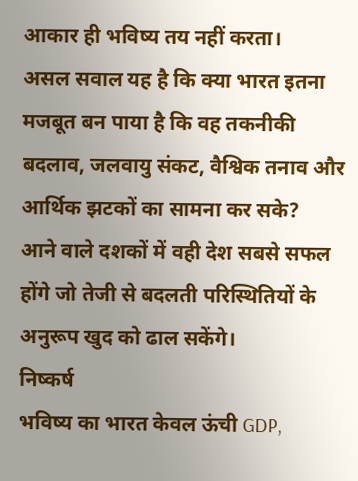आकार ही भविष्य तय नहीं करता।
असल सवाल यह है कि क्या भारत इतना मजबूत बन पाया है कि वह तकनीकी बदलाव, जलवायु संकट, वैश्विक तनाव और आर्थिक झटकों का सामना कर सके?
आने वाले दशकों में वही देश सबसे सफल होंगे जो तेजी से बदलती परिस्थितियों के अनुरूप खुद को ढाल सकेंगे।
निष्कर्ष
भविष्य का भारत केवल ऊंची GDP,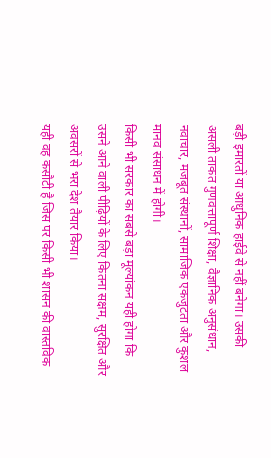बड़ी इमारतों या आधुनिक हाईवे से नहीं बनेगा। उसकी असली ताकत गुणवत्तापूर्ण शिक्षा, वैज्ञानिक अनुसंधान, नवाचार, मजबूत संस्थानों, सामाजिक एकजुटता और कुशल मानव संसाधन में होगी।
किसी भी सरकार का सबसे बड़ा मूल्यांकन यही होगा कि उसने आने वाली पीढ़ियों के लिए कितना सक्षम, सुरक्षित और अवसरों से भरा देश तैयार किया।
यही वह कसौटी है जिस पर किसी भी शासन की वास्तविक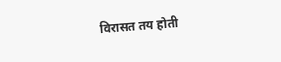विरासत तय होती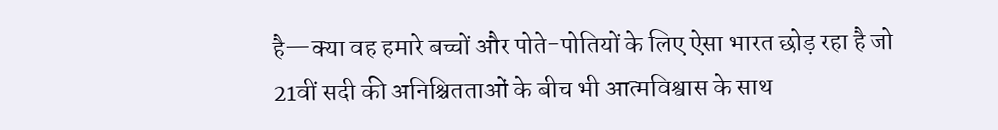है—क्या वह हमारे बच्चों और पोते-पोतियों के लिए ऐसा भारत छोड़ रहा है जो 21वीं सदी की अनिश्चितताओं के बीच भी आत्मविश्वास के साथ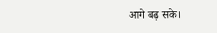आगे बढ़ सके।